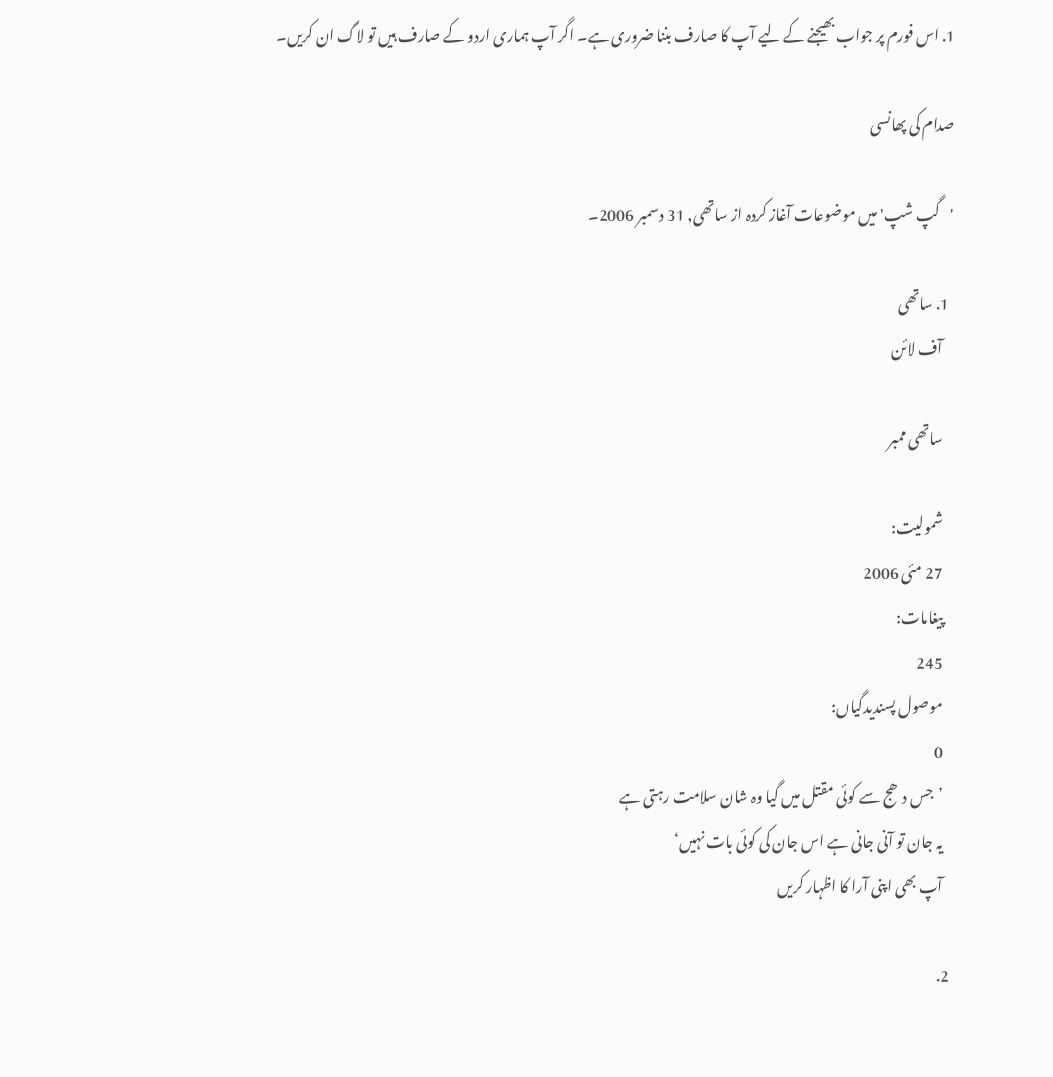1. اس فورم پر جواب بھیجنے کے لیے آپ کا صارف بننا ضروری ہے۔ اگر آپ ہماری اردو کے صارف ہیں تو لاگ ان کریں۔

صدام کی پھانسی

'گپ شپ' میں موضوعات آغاز کردہ از ساتھی, 31 دسمبر 2006۔

  1. ساتھی
    آف لائن

    ساتھی ممبر

    شمولیت:
    27 مئی 2006
    پیغامات:
    245
    موصول پسندیدگیاں:
    0
    ’جس دھج سے کوئی مقتل ميں گیا وہ شان سلامت رہتی ہے
    يہ جان تو آنی جانی ہے اس جان کی کوئی بات نہيں‘
    آپ بھی اپنی آرا کا اظہار کریں

  2.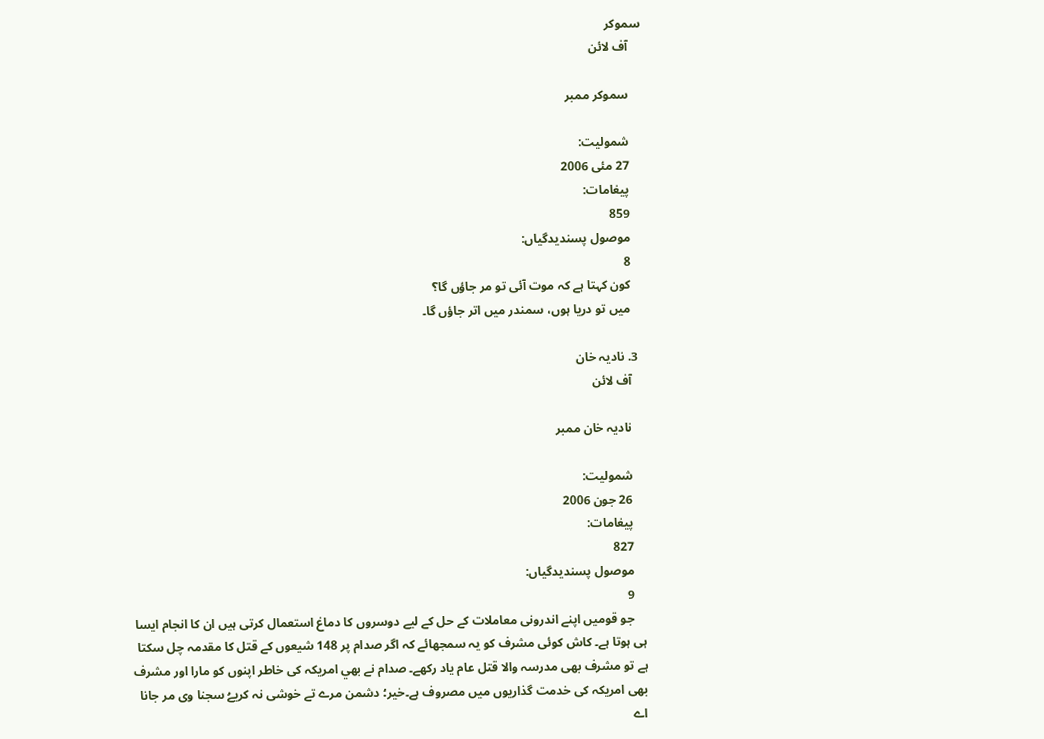سموکر
    آف لائن

    سموکر ممبر

    شمولیت:
    27 مئی 2006
    پیغامات:
    859
    موصول پسندیدگیاں:
    8
    کون کہتا ہے کہ موت آئی تو مر جاؤں گا؟
    ميں تو دريا ہوں، سمندر ميں اتر جاؤں گا۔

  3. نادیہ خان
    آف لائن

    نادیہ خان ممبر

    شمولیت:
    26 جون 2006
    پیغامات:
    827
    موصول پسندیدگیاں:
    9
    جو قومیں اپنے اندرونی معاملات کے حل کے ليے دوسروں کا دماغ استعمال کرتی ہيں ان کا انجام ايسا ہی ہوتا ہے۔ کاش کوئی مشرف کو يہ سمجھائے کہ اگر صدام پر 148 شیعوں کے قتل کا مقدمہ چل سکتا ہے تو مشرف بھی مدرسہ والا قتل عام ياد رکھے۔ صدام نے بھي امريکہ کی خاطر اپنوں کو مارا اور مشرف بھی امريکہ کی خدمت گذاريوں ميں مصروف ہے۔خير؛ دشمن مرے تے خوشی نہ کریےُ سجنا وی مر جانا اے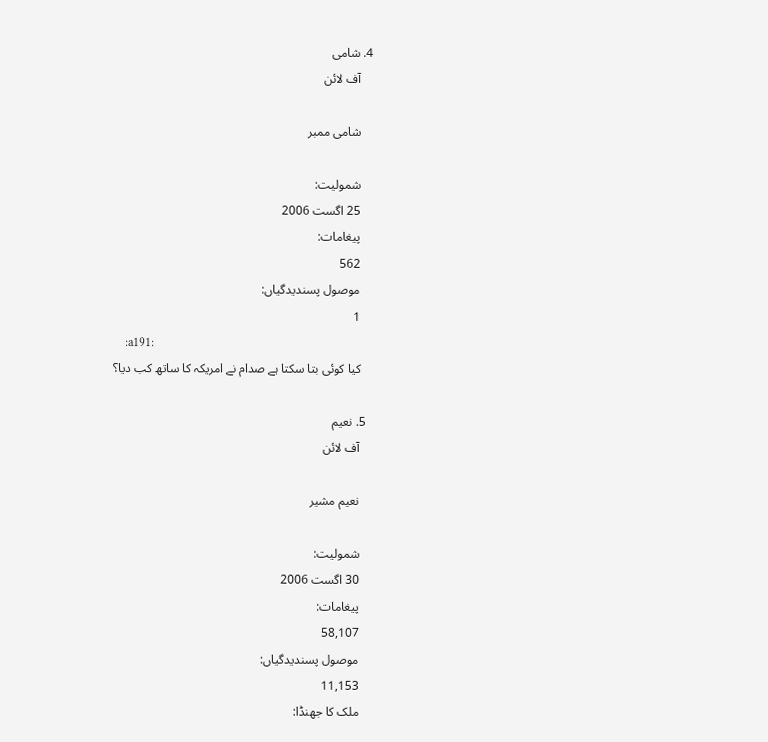4. شامی
    آف لائن

    شامی ممبر

    شمولیت:
    25 اگست 2006
    پیغامات:
    562
    موصول پسندیدگیاں:
    1
    :a191:
    کیا کوئی بتا سکتا ہے صدام نے امریکہ کا ساتھ کب دیا؟

  5. نعیم
    آف لائن

    نعیم مشیر

    شمولیت:
    30 اگست 2006
    پیغامات:
    58,107
    موصول پسندیدگیاں:
    11,153
    ملک کا جھنڈا: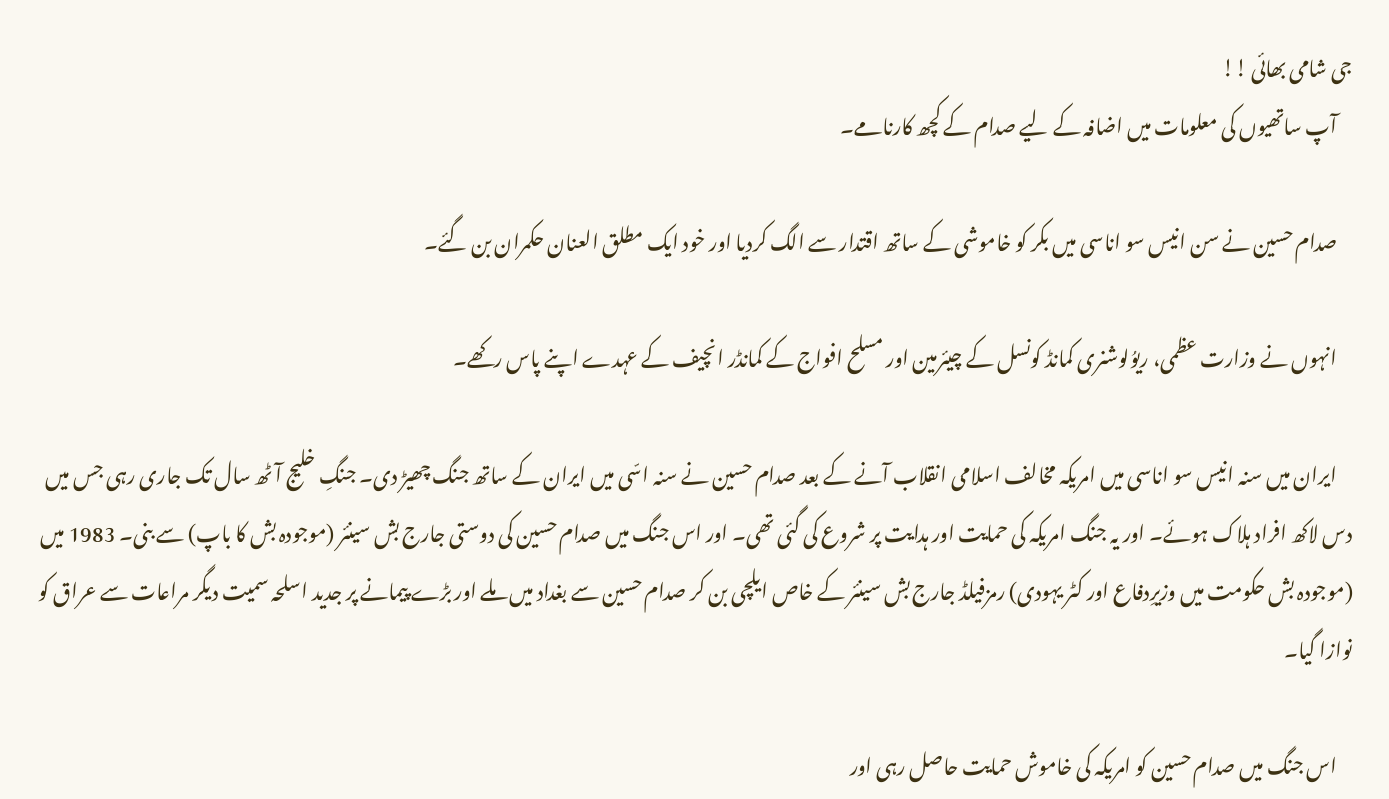جی شامی بھائی !!
    آپ ساتھیوں کی معلومات میں اضافہ کے لیے صدام کے کچھ کارنامے۔

    صدام حسین نے سن انیس سو اناسی میں بکر کو خاموشی کے ساتھ اقتدار سے الگ کردیا اور خود ایک مطلق العنان حکمران بن گئے۔

    انہوں نے وزارت عظمی، ریوُلوشنری کمانڈ کونسل کے چیئرمین اور مسلح افواج کے کمانڈر انچیف کے عہدے اپنے پاس رکھے۔

    ایران میں سنہ انیس سو اناسی میں امریکہ مخالف اسلامی انقلاب آنے کے بعد صدام حسین نے سنہ اسّی میں ایران کے ساتھ جنگ چھیڑ دی۔ جنگِ خلیج آٹھ سال تک جاری رہی جس میں دس لاکھ افراد ہلاک ہوئے۔ اور یہ جنگ امریکہ کی حمایت اور ہدایت پر شروع کی گئی تھی۔ اور اس جنگ میں صدام حسین کی دوستی جارج بش سینئر (موجودہ بش کا باپ) سے بنی۔ 1983 میں (موجودہ بش حکومت میں وزیرِدفاع اور کٹر یہودی) رمزفیلڈ جارج بش سینئر کے خاص ایلچی بن کر صدام حسین سے بغداد میں ملے اور بڑے پیمانے پر جدید اسلحہ سمیت دیگر مراعات سے عراق کو نوازا گیا۔

    اس جنگ میں صدام حسین کو امریکہ کی خاموش حمایت حاصل رہی اور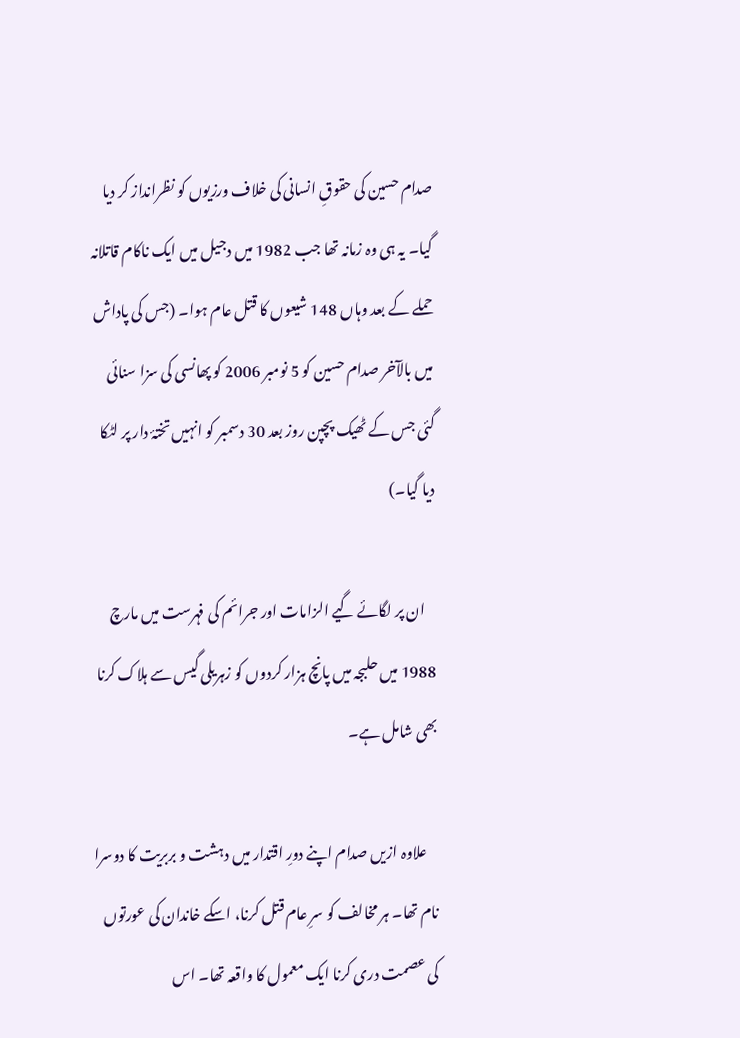صدام حسین کی حقوقِ انسانی کی خلاف ورزیوں کو نظرانداز کر دیا گیا۔ یہ ہی وہ زمانہ تھا جب 1982 میں دجیل میں ایک ناکام قاتلانہ حملے کے بعد وہاں 148 شیعوں کا قتل عام ہوا۔ (جس کی پاداش میں بالآخر صدام حسین کو 5 نومبر 2006 کو پھانسی کی سزا سنائی گئی جس کے ٹھیک پچپن روز بعد 30 دسمبر کو انہیں تختۂ دار پر لٹکا دیا گیا۔)

    ان پر لگائے گیے الزامات اور جرائم کی فہرست میں مارچ 1988 میں حلبجہ میں پانچ ہزار کردوں کو زہریلی گیس سے ہلاک کرنا بھی شامل ہے۔‌

    علاوہ ازیں صدام اپنے دورِ اقتدار میں دہشت و بربریت کا دوسرا نام تھا۔ ہر مخالف کو سرِ عام قتل کرنا، اسکے خاندان کی عورتوں کی عصمت دری کرنا ایک معمول کا واقعہ تھا۔ اس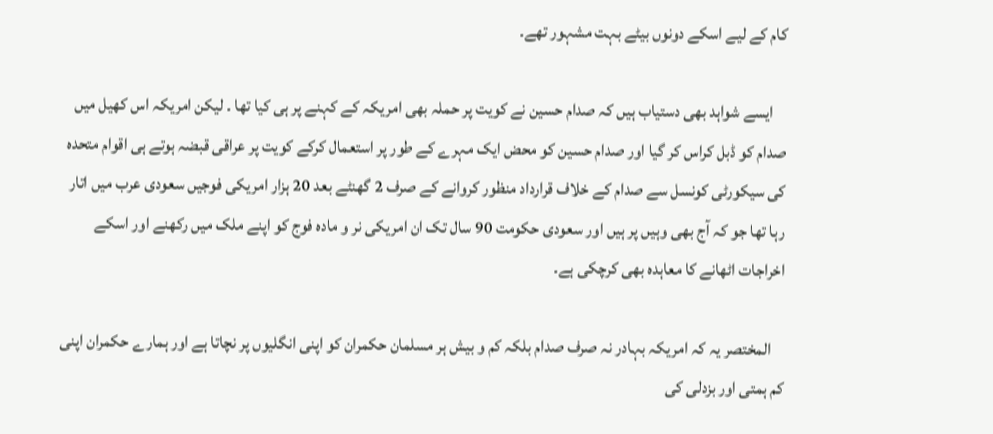کام کے لیے اسکے دونوں بیٹے بہت مشہور تھے۔

    ایسے شواہد بھی دستیاب ہیں کہ صدام حسین نے کویت پر حملہ بھی امریکہ کے کہنے پر ہی کیا تھا ۔ لیکن امریکہ اس کھیل میں صدام کو ڈبل کراس کر گیا اور صدام حسین کو محض ایک مہرے کے طور پر استعمال کرکے کویت پر عراقی قبضہ ہوتے ہی اقوام متحدہ کی سیکورٹی کونسل سے صدام کے خلاف قرارداد منظور کروانے کے صرف 2 گھنٹے بعد 20 ہزار امریکی فوجیں سعودی عرب میں اتار رہا تھا جو کہ آج بھی وہیں پر ہیں اور سعودی حکومت 90 سال تک ان امریکی نر و مادہ فوج کو اپنے ملک میں رکھنے اور اسکے اخراجات اٹھانے کا معاہدہ بھی کرچکی ہے۔

    المختصر یہ کہ امریکہ بہادر نہ صرف صدام بلکہ کم و بیش ہر مسلمان حکمران کو اپنی انگلیوں پر نچاتا ہے اور ہمارے حکمران اپنی کم ہمتی اور بزدلی کی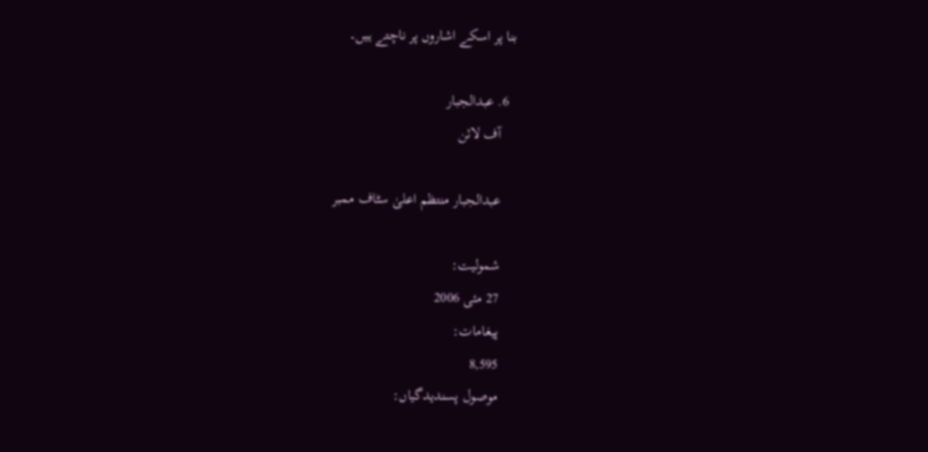بنا پر اسکے اشاروں پر ناچتے ہیں۔

  6. عبدالجبار
    آف لائن

    عبدالجبار منتظم اعلیٰ سٹاف ممبر

    شمولیت:
    27 مئی 2006
    پیغامات:
    8,595
    موصول پسندیدگیاں: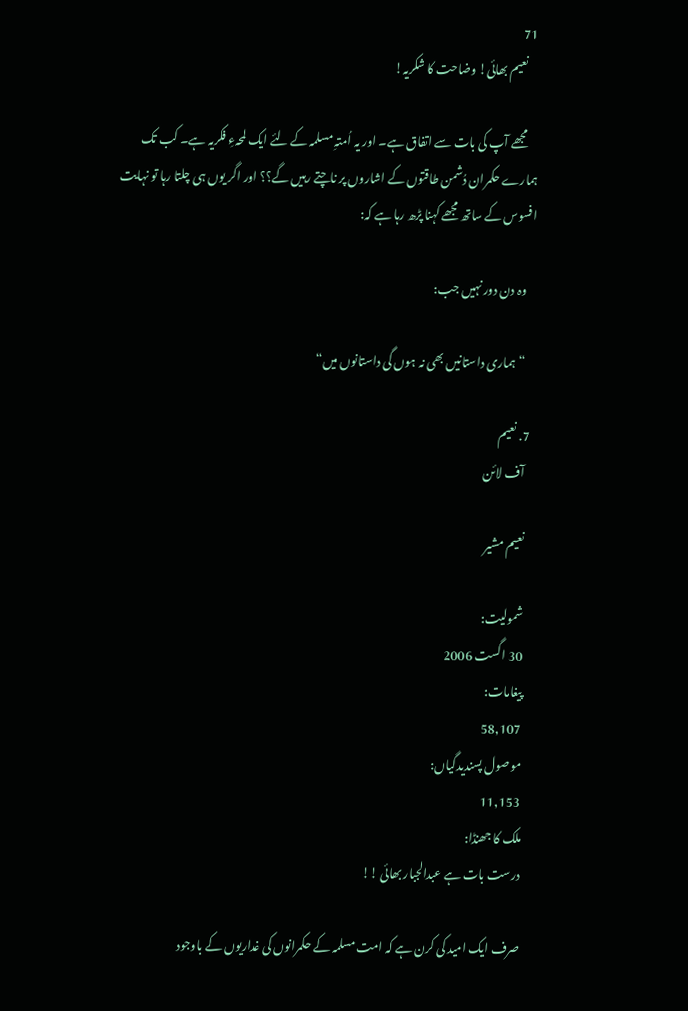71
    نعیم بھائی! وضاحت کا شکریہ!

    مجھے آپ کی بات سے اتفاق ہے۔ اور یہ اُمتہِ مسلمہ کے لئے ایک لمحہءِ فکریہ ہے۔ کب تک ہمارے حکمران دُشمن طاقتوں کے اشاروں پر ناچتے رہیں گے؟؟ اور اگر یوں ہی چلتا رہا تو نہایت افسوس کے ساتھ مجھے کہنا پڑھ رہا ہے کہ:

    وہ دن دور نہیں جب:

    “ہماری داستانیں بھی نہ ہوں گی داستانوں میں“

  7. نعیم
    آف لائن

    نعیم مشیر

    شمولیت:
    30 اگست 2006
    پیغامات:
    58,107
    موصول پسندیدگیاں:
    11,153
    ملک کا جھنڈا:
    درست بات ہے عبدالجبار بھائی !!

    صرف ایک امید کی کرن ہے کہ امت مسلمہ کے حکمرانوں کی غداریوں کے باوجود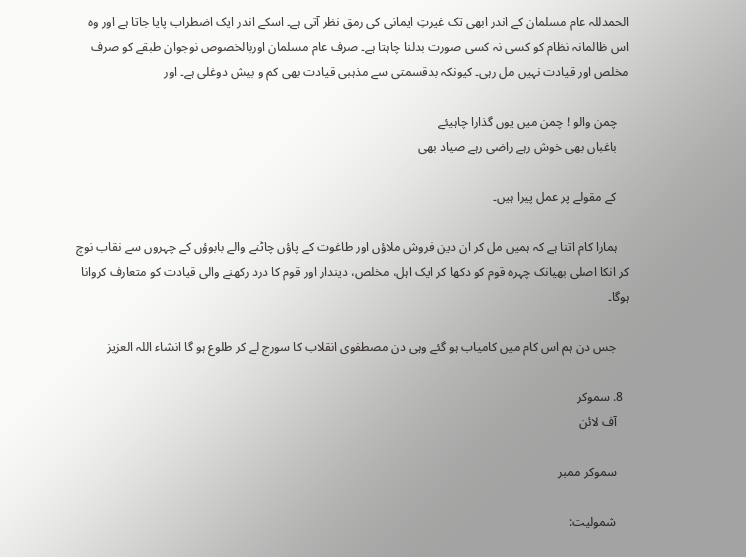الحمدللہ عام مسلمان کے اندر ابھی تک غیرتِ ایمانی کی رمق نظر آتی ہے۔ اسکے اندر ایک اضطراب پایا جاتا ہے اور وہ اس ظالمانہ نظام کو کسی نہ کسی صورت بدلنا چاہتا ہے۔ صرف عام مسلمان اوربالخصوص نوجوان طبقے کو صرف مخلص اور قیادت نہیں مل رہی۔ کیونکہ بدقسمتی سے مذہبی قیادت بھی کم و بیش دوغلی ہے۔ اور

    چمن والو ! چمن میں یوں گذارا چاہیئے
    باغباں بھی خوش رہے راضی رہے صیاد بھی

    کے مقولے پر عمل پیرا ہیں۔

    ہمارا کام اتنا ہے کہ ہمیں مل کر ان دین فروش ملاؤں اور طاغوت کے پاؤں چاٹنے والے بابوؤں کے چہروں سے نقاب نوچ کر انکا اصلی بھیانک چہرہ قوم کو دکھا کر ایک اہل، مخلص، دیندار اور قوم کا درد رکھنے والی قیادت کو متعارف کروانا ہوگا۔

    جس دن ہم اس کام میں کامیاب ہو گئے وہی دن مصطفوی انقلاب کا سورج لے کر طلوع ہو گا انشاء اللہ العزیز

  8. سموکر
    آف لائن

    سموکر ممبر

    شمولیت: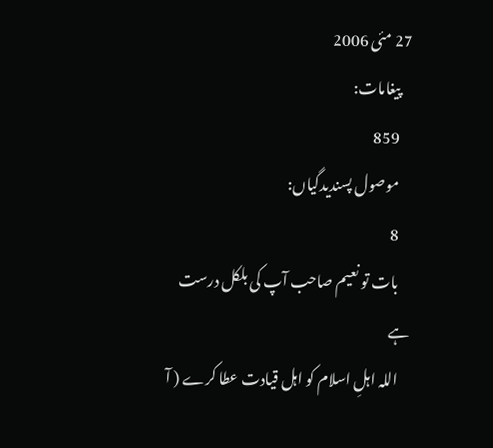27 مئی 2006
    پیغامات:
    859
    موصول پسندیدگیاں:
    8
    بات تو نعیم صاحب آپ کی بلکل درست ہے
    اللہ اہلِ اسلام کو اہل قیادت عطا کرے ( آ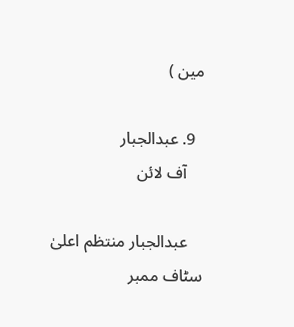مین )

  9. عبدالجبار
    آف لائن

    عبدالجبار منتظم اعلیٰ سٹاف ممبر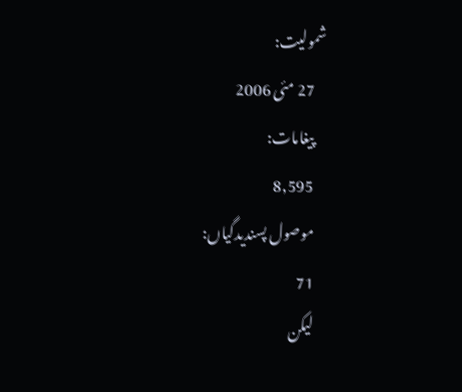شمولیت:
    27 مئی 2006
    پیغامات:
    8,595
    موصول پسندیدگیاں:
    71
    لیکن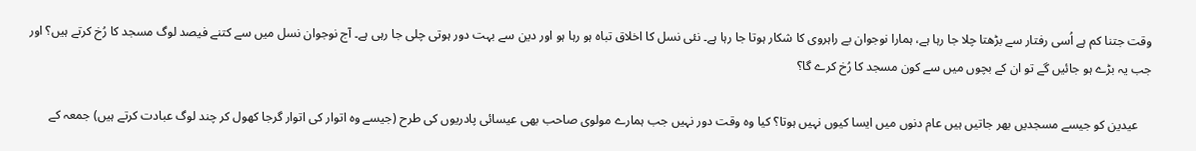وقت جتنا کم ہے اُسی رفتار سے بڑھتا چلا جا رہا ہے، ہمارا نوجوان بے راہروی کا شکار ہوتا جا رہا ہے۔ نئی نسل کا اخلاق تباہ ہو رہا ہو اور دین سے بہت دور ہوتی چلی جا رہی ہے۔ آج نوجوان نسل میں سے کتنے فیصد لوگ مسجد کا رُخ کرتے ہیں؟ اور جب یہ بڑے ہو جائیں گے تو ان کے بچوں میں سے کون مسجد کا رُخ ‌کرے گا؟

    عیدین کو جیسے مسجدیں بھر جاتیں ‌ہیں عام دنوں میں ایسا کیوں نہیں ہوتا؟ کیا وہ وقت دور نہیں‌ جب ہمارے مولوی صاحب بھی عیسائی پادریوں کی طرح (جیسے وہ اتوار کی اتوار گرجا کھول کر چند لوگ عبادت کرتے ہیں) جمعہ کے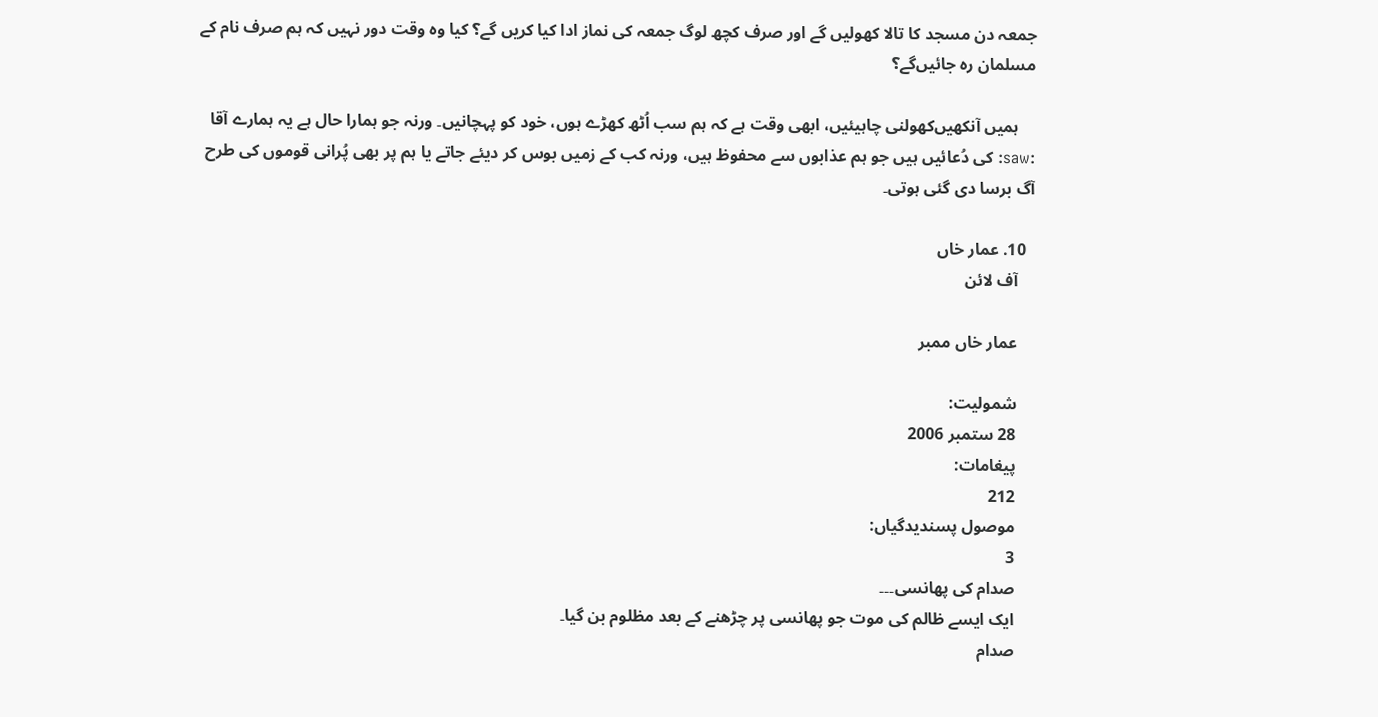جمعہ دن مسجد کا تالا کھولیں گے اور صرف کچھ لوگ جمعہ کی نماز ادا کیا کریں گے؟‌ کیا وہ وقت دور نہیں کہ ہم صرف نام کے مسلمان رہ جائیں‌گے؟

    ہمیں آنکھیں‌کھولنی چاہیئیں، ابھی وقت ہے کہ ہم سب اُٹھ کھڑے ہوں، خود کو پہچانیں۔ ورنہ جو ہمارا حال ہے یہ ہمارے آقا :saw: کی دُعائیں ہیں‌ جو ہم عذابوں سے محفوظ ہیں، ورنہ کب کے زمیں بوس کر دیئے جاتے یا ہم پر بھی پُرانی قوموں کی طرح آگ برسا دی گئی ہوتی۔

  10. عمار خاں
    آف لائن

    عمار خاں ممبر

    شمولیت:
    28 ستمبر 2006
    پیغامات:
    212
    موصول پسندیدگیاں:
    3
    صدام کی پھانسی۔۔۔
    ایک ایسے ظالم کی موت جو پھانسی پر چڑھنے کے بعد مظلوم بن گیا۔
    صدام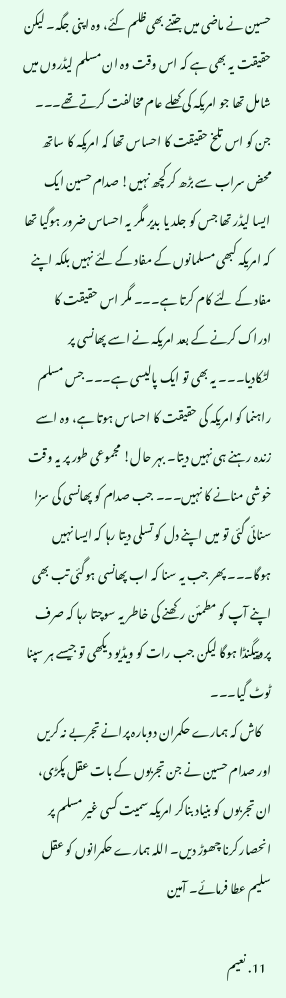حسین نے ماضی میں جتنے بھی‌ظلم کئے، وہ اپنی جگہ۔ لیکن حقیقت یہ بھی ہے کہ اس وقت وہ ان مسلم لیڈروں میں شامل تھا جو امریکہ کی کھلے عام مخالفت کرتے تھے۔۔۔ جن کو اس تلخ حقیقت کا احساس تھا کہ امریکہ کا ساتھ محض سراب سے بڑھ کر کچھ نہیں! صدام حسین ایک ایسا لیڈر تھا جس کو جلد یا بدیر مگر یہ احساس ضرور ہوگیا تھا کہ امریکہ کبھی مسلمانوں کے مفاد کے لئے نہیں بلکہ اپنے مفاد کے لئے کام کرتا ہے۔۔۔ مگر اس حقیقت کا ادراک کرنے کے بعد امریکہ نے اسے پھانسی پر لٹکادیا۔۔۔ یہ بھی تو ایک پالیسی ہے۔۔۔ جس مسلم راہنما کو امریکہ کی حقیقت کا احساس ہوتا ہے، وہ اسے زندہ رہنے ہی نہیں دیتا۔ بہر حال! مجموعی طور پر یہ وقت خوشی منانے کا نہیں۔۔۔ جب صدام کو پھانسی کی سزا سنائی گئی تو میں اپنے دل کو تسلی دیتا رہا کہ ایسا نہیں ہوگا۔۔۔ پھر جب یہ سنا کہ اب پھانسی ہوگئی تب بھی اپنے آپ کو مطمئن رکھنے کی خاطر یہ سوچتا رہا کہ صرف پروپیگنڈا ہوگا لیکن جب رات کو ویڈیو دیکھی تو جیسے ہر سپنا ٹوٹ گیا۔۔۔
    کاش کہ ہمارے حکمران دوبارہ پرانے تجربے نہ کریں اور صدام حسین نے جن تجربوں کے بات عقل پکڑی، ان تجربوں کو بنیاد بناکر امریکہ سمیت کسی غیر مسلم پر انحصار کرنا چھوڑ دیں۔ اللہ ہمارے حکمرانوں کو عقل سلیم عطا فرمائے۔ آمین

  11. نعیم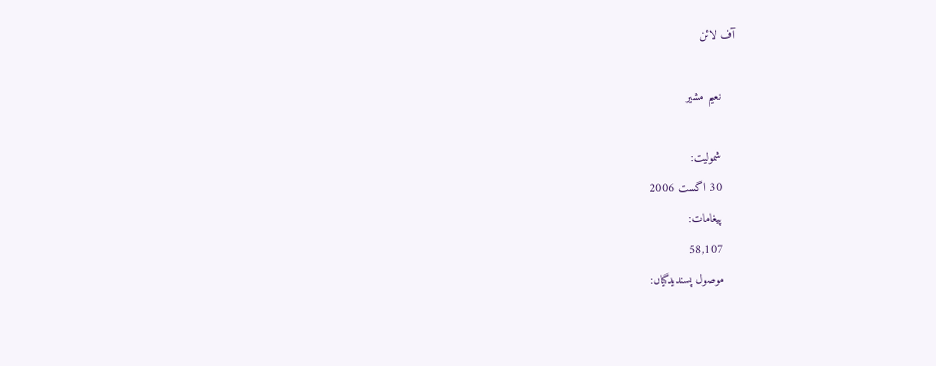آف لائن

    نعیم مشیر

    شمولیت:
    30 اگست 2006
    پیغامات:
    58,107
    موصول پسندیدگیاں: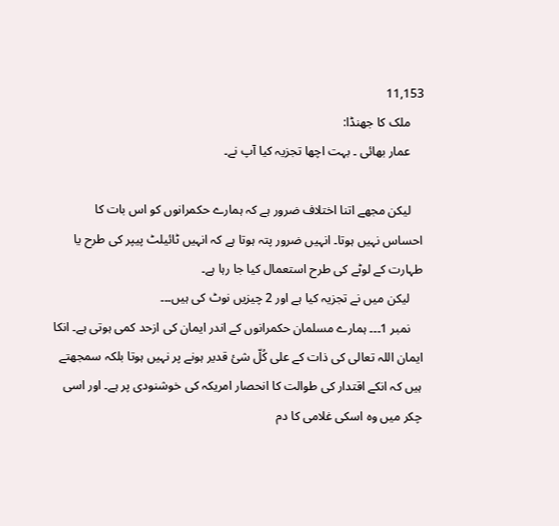11,153
    ملک کا جھنڈا:
    عمار بھائی ۔ بہت اچھا تجزیہ کیا آپ نے۔

    لیکن مجھے اتنا اختلاف ضرور ہے کہ ہمارے حکمرانوں کو اس بات کا احساس نہیں ہوتا۔ انہیں ضرور پتہ ہوتا ہے کہ انہیں ٹائیلٹ پیپر کی طرح یا طہارت کے لوٹے کی طرح استعمال کیا جا رہا ہے۔
    لیکن میں نے تجزیہ کیا ہے اور 2 چیزیں نوٹ کی ہیں۔۔۔
    نمبر 1۔۔۔ ہمارے مسلمان حکمرانوں کے اندر ایمان کی ازحد کمی ہوتی ہے۔ انکا ایمان اللہ تعالی کی ذات کے علی کُلّ شئ قدیر ہونے پر نہیں ہوتا بلکہ سمجھتے ہیں کہ انکے اقتدار کی طوالت کا انحصار امریکہ کی خوشنودی پر ہے۔ اور اسی چکر میں وہ اسکی غلامی کا دم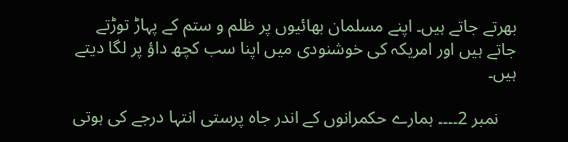بھرتے جاتے ہیں۔ اپنے مسلمان بھائیوں پر ظلم و ستم کے پہاڑ توڑتے جاتے ہیں اور امریکہ کی خوشنودی میں اپنا سب کچھ داؤ پر لگا دیتے ہیں۔

    نمبر 2۔۔۔۔ ہمارے حکمرانوں کے اندر جاہ پرستی انتہا درجے کی ہوتی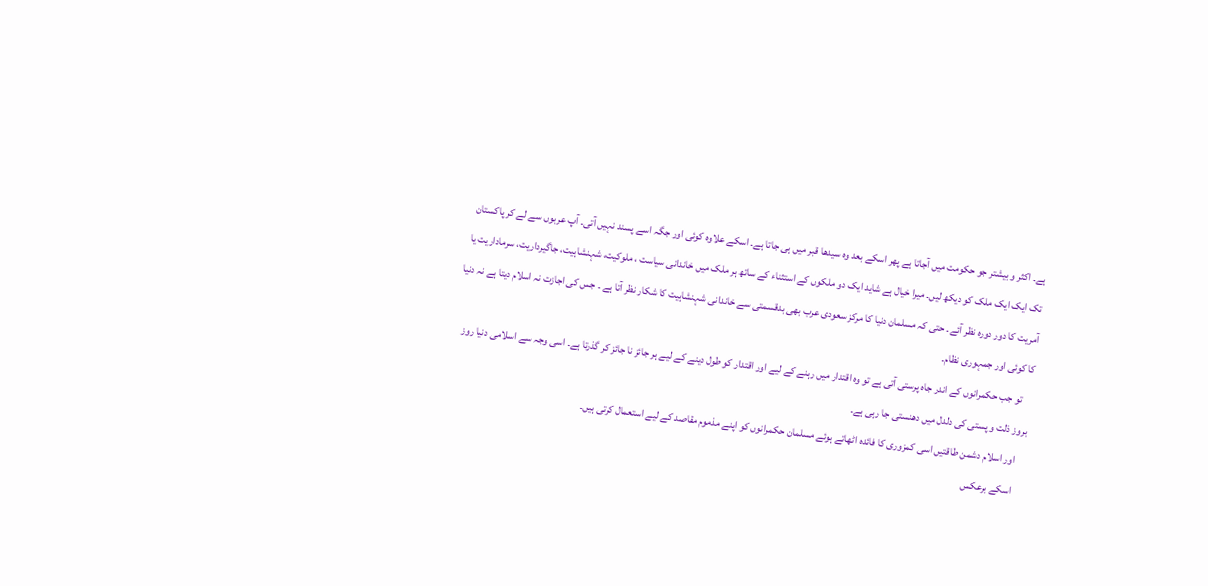ہے۔ اکثر و بیشتر جو حکومت میں آجاتا ہے پھر اسکے بعد وہ سیدھا قبر میں ہی جاتا ہے۔ اسکے علاوہ کوئی اور جگہ اسے پسند نہیں آتی۔ آپ عربوں سے لے کر پاکستان تک ایک ایک ملک کو دیکھ لیں۔ میرا خیال ہے شاید ایک دو ملکوں کے استثناء کے ساتھ ہر ملک میں خاندانی سیاست ، ملوکیت، شہنشاہیت، جاگیرداریت، سرماداریت یا آمریت کا دور دورہ نظر آئے۔ حتی کہ مسلمان دنیا کا مرکز سعودی عرب بھی بدقسمتی سے خاندانی شہنشاہیت کا شکار نظر آتا ہے ۔ جس کی اجازت نہ اسلام دیتا ہے نہ دنیا کا کوئی اور جمہوری نظام۔
    تو جب حکمرانوں کے اندر جاہ پرستی آتی ہے تو وہ اقتدار میں رہنے کے لیے اور اقتدار کو طول دینے کے لیے ہر جائز نا جائز کر گذرتا ہے۔ اسی وجہ سے اسلامی دنیا روز بروز ذلت و پستی کی دلدل میں دھنستی جا رہی ہے۔
    اور اسلام دشمن طاقتیں اسی کمزوری کا فائدہ اٹھاتے ہوئے مسلمان حکمرانوں کو اپنے مذموم مقاصد کے لیے استعمال کرتی ہیں۔
    اسکے برعکس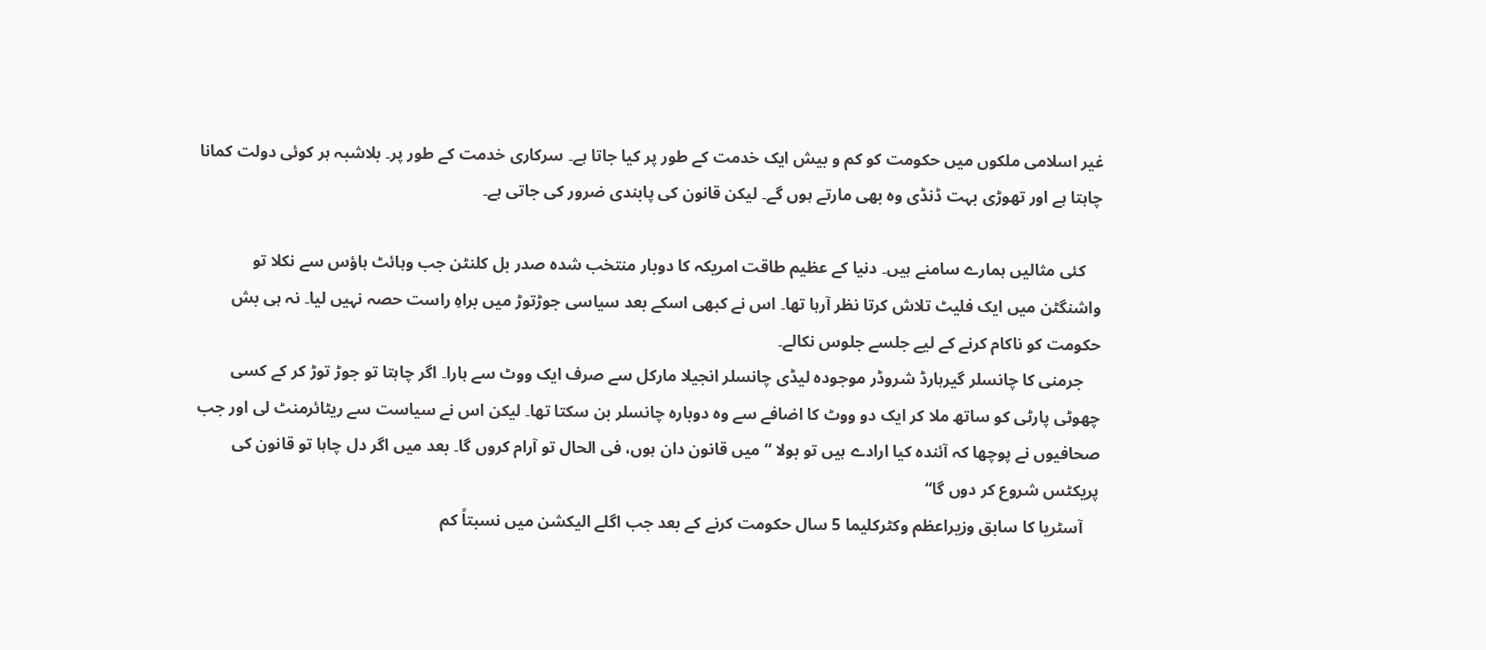غیر اسلامی ملکوں میں حکومت کو کم و بیش ایک خدمت کے طور پر کیا جاتا ہے۔ سرکاری خدمت کے طور پر۔ بلاشبہ ہر کوئی دولت کمانا چاہتا ہے اور تھوڑی بہت ڈنڈی وہ بھی مارتے ہوں گے۔ لیکن قانون کی پابندی ضرور کی جاتی ہے۔

    کئی مثالیں ہمارے سامنے ہیں۔ دنیا کے عظیم طاقت امریکہ کا دوبار منتخب شدہ صدر بل کلنٹن جب وہائٹ ہاؤس سے نکلا تو واشنگٹن میں ایک فلیٹ تلاش کرتا نظر آرہا تھا۔ اس نے کبھی اسکے بعد سیاسی جوڑتوڑ میں براہِ راست حصہ نہیں لیا۔ نہ ہی بش حکومت کو ناکام کرنے کے لیے جلسے جلوس نکالے۔
    جرمنی کا چانسلر گیرہارڈ شروڈر موجودہ لیڈی چانسلر انجیلا مارکل سے صرف ایک ووٹ سے ہارا۔ اگر چاہتا تو جوڑ توڑ کر کے کسی چھوٹی پارٹی کو ساتھ ملا کر ایک دو ووٹ کا اضافے سے وہ دوبارہ چانسلر بن سکتا تھا۔ لیکن اس نے سیاست سے ریٹائرمنٹ لی اور جب صحافیوں نے پوچھا کہ آئندہ کیا ارادے ہیں تو بولا “ میں قانون دان ہوں، فی الحال تو آرام کروں گا۔ بعد میں اگر دل چاہا تو قانون کی پریکٹس شروع کر دوں گا“
    آسٹریا کا سابق وزیراعظم وکٹرکلیما 5 سال حکومت کرنے کے بعد جب اگلے الیکشن میں نسبتاً کم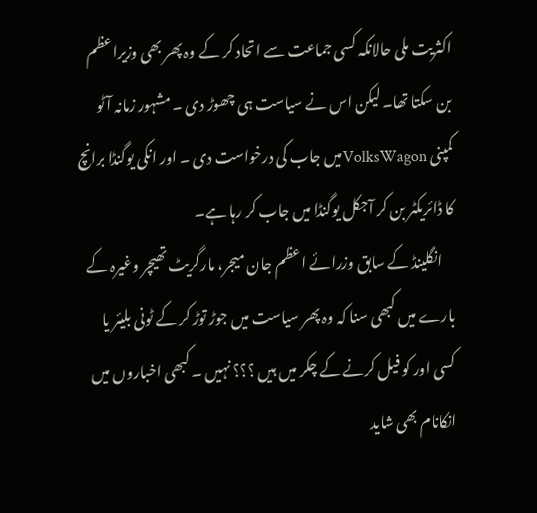اکثریت ملی حالانکہ کسی جماعت سے اتحاد کر کے وہ پھر بھی وزیراعظم بن سکتا تھا۔ لیکن اس نے سیاست ہی چھوڑ دی ۔ مشہور زمانہ آٹو کمپنی VolksWagonمیں جاب کی درخواست دی ۔ اور انکی یوگنڈا برانچ کا ڈائریکٹر بن کر آجکل یوگنڈا میں جاب کر رہا ہے۔
    انگلینڈ کے سابق وزرائے اعظم جان میجر، مارگریٹ تھیچر وغیرہ کے بارے میں کبھی سنا کہ وہ پھر سیاست میں جوڑ توڑ کر کے ٹونی بلیئر یا کسی اور کو فیل کرنے کے چکر میں ہیں ؟؟؟ نہیں ۔ کبھی اخباروں میں انکانام بھی شاید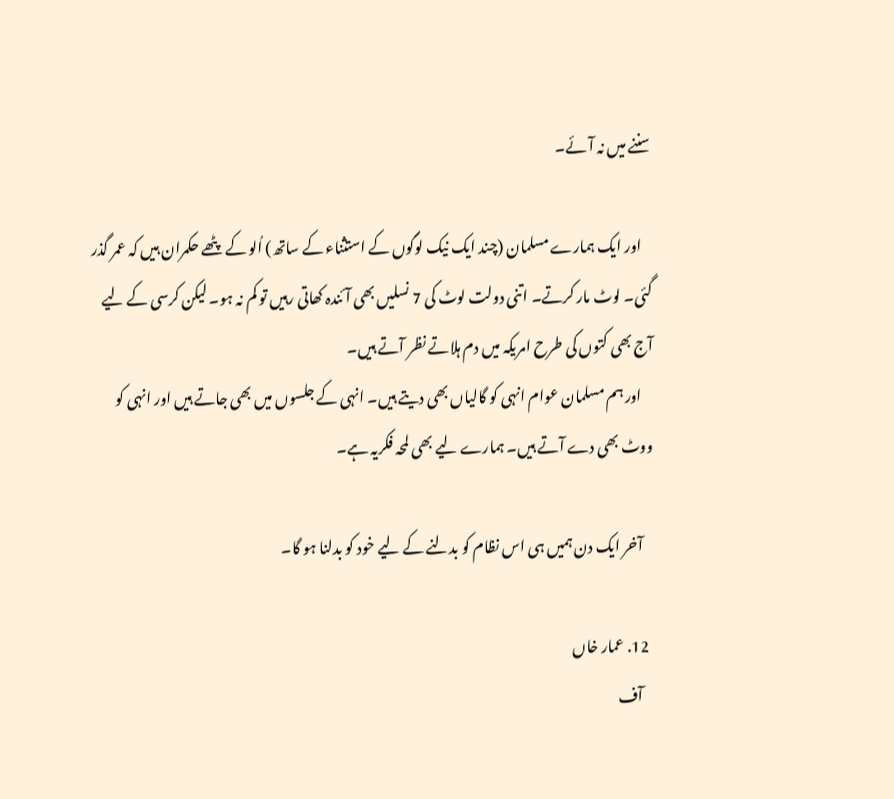سننے میں نہ آئے۔

    اور ایک ہمارے مسلمان (چند ایک نیک لوگوں کے استثناء کے ساتھ) اُلو کے پٹھے حکمران ہیں کہ عمر گذر گئی۔ لوٹ مار کرتے۔ اتنی دولت لوٹ کی 7 نسلیں بھی آئندہ کھاتی رہیں تو کم نہ ہو۔ لیکن کرسی کے لیے آج بھی کتوں کی طرح امریکہ میں دم ہلاتے نظر آتے ہیں۔
    اور ہم مسلمان عوام انہی کو گالیاں بھی دیتے ہیں۔ انہی کے جلسوں میں بھی جاتے ہیں اور انہی کو ووٹ بھی دے آتے ہیں۔ ہمارے لیے بھی لمحہ فکریہ ہے۔

    آخر ایک دن ہمیں ہی اس نظام کو بدلنے کے لیے خود کو بدلنا ہو گا۔

  12. عمار خاں
    آف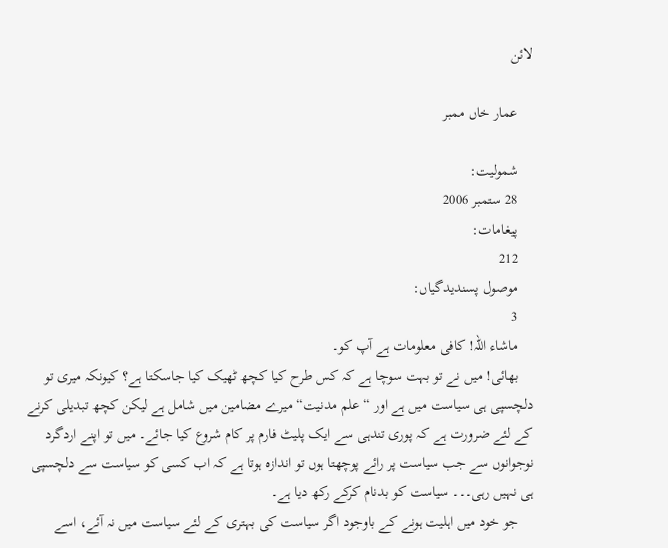لائن

    عمار خاں ممبر

    شمولیت:
    28 ستمبر 2006
    پیغامات:
    212
    موصول پسندیدگیاں:
    3
    ماشاء اللہ! کافی معلومات ہے آپ کو۔
    بھائی! میں نے تو بہت سوچا ہے کہ کس طرح کیا کچھ ٹھیک کیا جاسکتا ہے؟ کیونکہ میری تو دلچسپی ہی سیاست میں ہے اور “علم مدنیت“ میرے مضامین میں شامل ہے لیکن کچھ تبدیلی کرنے کے لئے ضرورت ہے کہ پوری تندہی سے ایک پلیٹ فارم پر کام شروع کیا جائے۔ میں تو اپنے اردگرد نوجوانوں سے جب سیاست پر رائے پوچھتا ہوں تو اندازہ ہوتا ہے کہ اب کسی کو سیاست سے دلچسپی ہی نہیں رہی۔۔۔ سیاست کو بدنام کرکے رکھ دیا ہے۔
    جو خود میں اہلیت ہونے کے باوجود اگر سیاست کی بہتری کے لئے سیاست میں نہ آئے، اسے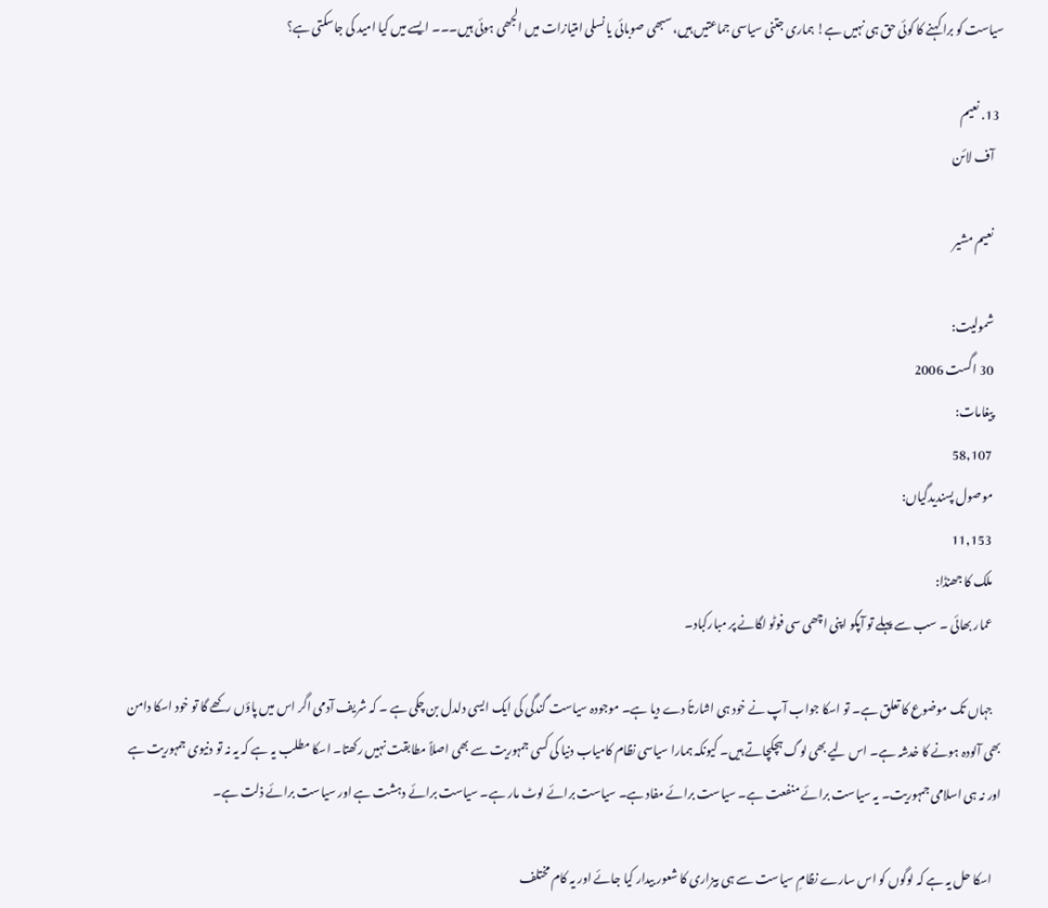سیاست کو برا کہنے کا کوئی حق ہی نہیں ہے! ہماری جتنی سیاسی جماعتیں ہیں، سبھی صوبائی یا نسلی امتیازات میں الجھی ہوئی ہیں۔۔۔ ایسے میں کیا امید کی جاسکتی ہے؟

  13. نعیم
    آف لائن

    نعیم مشیر

    شمولیت:
    30 اگست 2006
    پیغامات:
    58,107
    موصول پسندیدگیاں:
    11,153
    ملک کا جھنڈا:
    عمار بھائی ۔ سب سے پہلے تو آپکو اپنی اچھی سی فوٹو لگانے پر مبارکباد۔

    جہاں تک موضوع کا تعلق ہے۔ تو اسکا جواب آپ نے خود ہی اشارتاً دے دیا ہے۔ موجودہ سیاست گندگی کی ایک ایسی دلدل بن چکی ہے ۔ کہ شریف آدمی اگر اس میں پاؤں رکھے گا تو خود اسکا دامن بھی آلودہ ہونے کا خدشہ ہے۔ اس لیے بھی لوگ ہچکچاتے ہیں۔ کیونکہ ہمارا سیاسی نظام کامیاب دنیا کی کسی جمہوریت سے بھی اصلاً مطابقت نہیں رکھتا۔ اسکا مطلب یہ ہے کہ یہ نہ تو دنیوی جمہوریت ہے اور نہ ہی اسلامی جمہوریت۔ یہ سیاست برائے منفعت ہے۔ سیاست برائے مفاد ہے۔ سیاست برائے لوٹ مار ہے۔ سیاست برائے دہشت ہے اور سیاست برائے ذلت ہے۔

    اسکا حل یہ ہے کہ لوگوں کو اس سارے نظامِ سیاست سے ہی بیزاری کا شعور بیدار کیا جائے اور یہ کام مختلف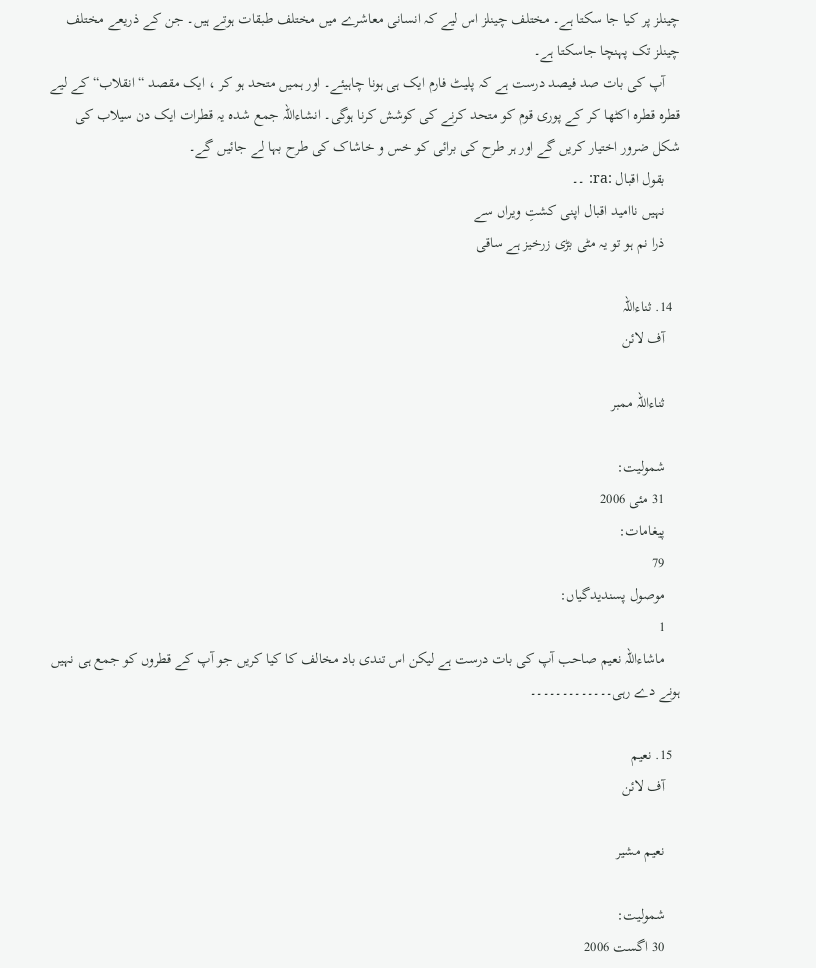چینلز پر کیا جا سکتا ہے۔ مختلف چینلز اس لیے کہ انسانی معاشرے میں مختلف طبقات ہوتے ہیں۔ جن کے ذریعے مختلف چینلز تک پہنچا جاسکتا ہے۔
    آپ کی بات صد فیصد درست ہے کہ پلیٹ فارم ایک ہی ہونا چاہیئے۔ اور ہمیں متحد ہو کر ، ایک مقصد “انقلاب“ کے لیے قطرہ قطرہ اکٹھا کر کے پوری قوم کو متحد کرنے کی کوشش کرنا ہوگی۔ انشاءاللہ جمع شدہ یہ قطرات ایک دن سیلاب کی شکل ضرور اختیار کریں گے اور ہر طرح کی برائی کو خس و خاشاک کی طرح بہا لے جائیں گے۔
    بقول اقبال :ra: ۔۔
    نہیں ناامید اقبال اپنی کشتِ ویراں سے
    ذرا نم ہو تو یہ مٹی بڑی زرخیز ہے ساقی

  14. ثناءاللہ
    آف لائن

    ثناءاللہ ممبر

    شمولیت:
    31 مئی 2006
    پیغامات:
    79
    موصول پسندیدگیاں:
    1
    ماشاءاللہ نعیم صاحب آپ کی بات درست ہے لیکن اس تندی باد مخالف کا کیا کریں جو آپ کے قطروں کو جمع ہی نہیں‌ ہونے دے رہی۔۔۔۔۔۔۔۔۔۔۔۔۔

  15. نعیم
    آف لائن

    نعیم مشیر

    شمولیت:
    30 اگست 2006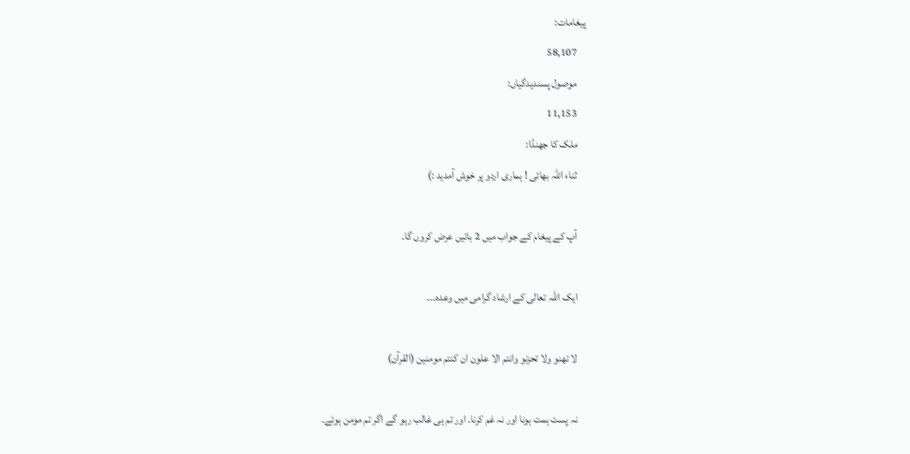پیغامات:
    58,107
    موصول پسندیدگیاں:
    11,153
    ملک کا جھنڈا:
    ثناء اللہ بھائی ! ہماری اردو پر خوش آمدید :)

    آپ کے پیغام کے جواب میں 2 باتیں عرض کروں گا۔

    ایک اللہ تعالی کے ارشاد گرامی میں وعدہ۔۔۔

    لا تھنو ولا تحزنو وانتم الا علون ان کنتم مومنین (القرآن)

    نہ پست ہمت ہونا اور نہ غم کرنا۔ اور تم ہی غالب رہو گے اگر تم مومن ہوئے۔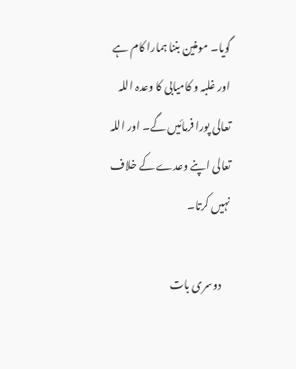گویا۔ مومنین بننا ہمارا کام ہے اور غلبہ و کامیابی کا وعدہ اللہ تعالی پورا فرمائیں گے۔ اور اللہ تعالی اپنے وعدے کے خلاف نہیں کرتا۔

    دوسری بات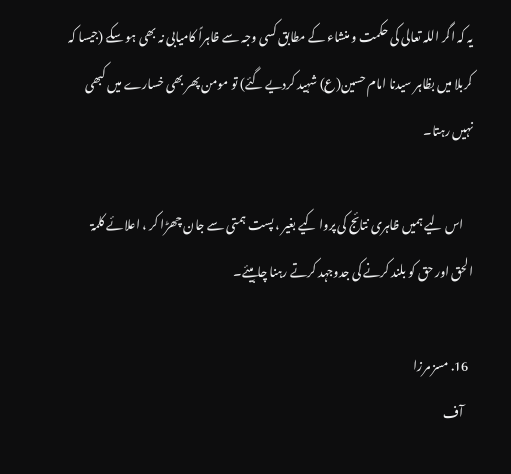یہ کہ اگر اللہ تعالی کی حکمت و منشاء کے مطابق کسی وجہ سے ظاہراً کامیابی نہ بھی ہو سکے (جیسا کہ کربلا میں بظاہر سیدنا امام حسین(ع) شہید کردیے گئے) تو مومن پھر بھی خسارے میں کبھی نہیں رہتا۔

    اس لیے ہمیں ظاہری نتائج کی پروا کیے بغیر ، پست ہمتی سے جان چھڑا کر ، اعلائے کلمۃ الحق اور حق کو بلند کرنے کی جدوجہد کرتے رہنا چاہیئے۔

  16. مسز مرزا
    آف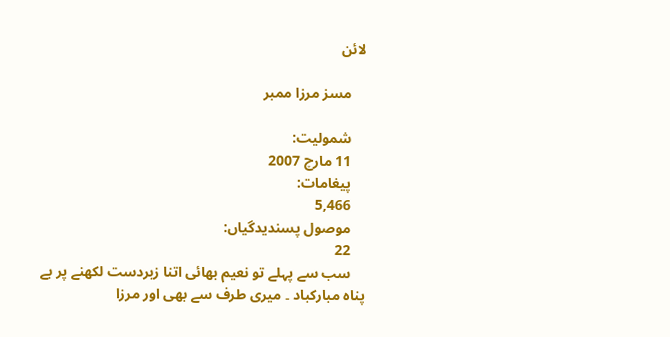لائن

    مسز مرزا ممبر

    شمولیت:
    11 مارچ 2007
    پیغامات:
    5,466
    موصول پسندیدگیاں:
    22
    سب سے پہلے تو نعیم بھائی اتنا زبردست لکھنے پر بے پناہ مبارکباد ۔ میری طرف سے بھی اور مرزا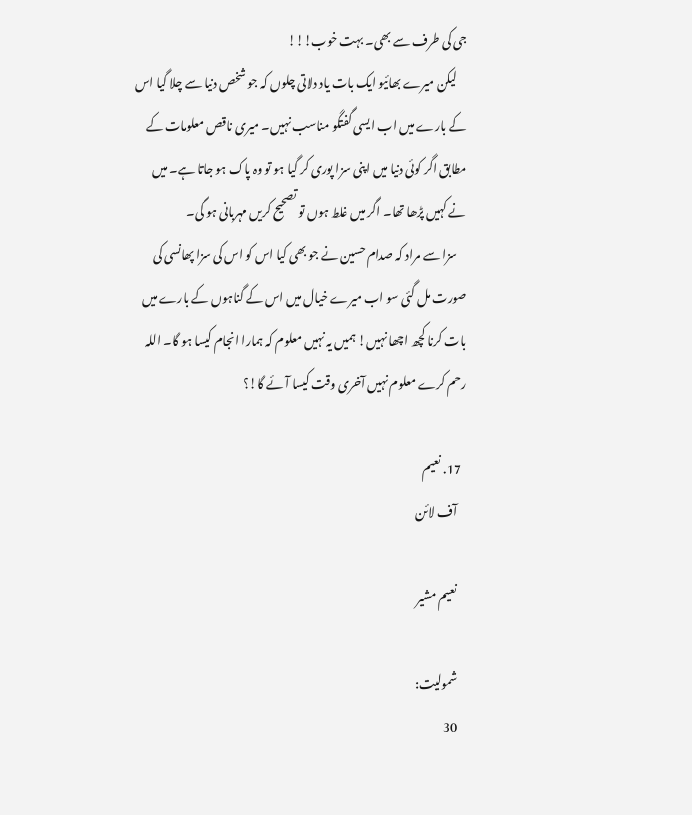جی کی طرف سے بھی۔ بہت خوب!!!
    لیکن میرے بھائیو ایک بات یاد دلاتی چلوں کہ جو شخص دنیا سے چلا گیا اس کے بارے میں اب ایسی گفتگو مناسب نہیں۔ میری ناقص معلومات کے مطابق اگر کوئی دنیا میں اپنی سزا پوری کر گیا ہو تو وہ پاک ہو جاتا ہے۔ میں نے کہیں پڑھا تھا۔ اگر میں غلط ہوں تو تصحیح کریں مہربانی ہو گی۔
    سزا سے مراد کہ صدام حسین نے جو بھی کیا اس کو اس کی سزا پھانسی کی صورت مل گئی سو اب میرے خیال میں اس کے گناہوں کے بارے میں بات کرنا کچھ اچھا نہیں! ہمیں یہ نہیں معلوم کہ ہمارا انجام کیسا ہو گا۔ اللہ رحم کرے معلوم نہیں آخری وقت کیسا آئے گا!؟

  17. نعیم
    آف لائن

    نعیم مشیر

    شمولیت:
    30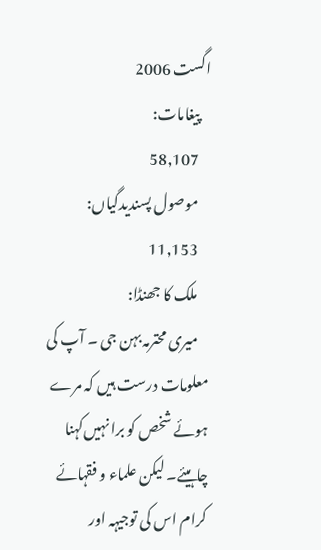اگست 2006
    پیغامات:
    58,107
    موصول پسندیدگیاں:
    11,153
    ملک کا جھنڈا:
    میری محترمہ بہن جی ۔ آپ کی معلومات درست ہیں کہ مرے ہوئے شخص کو برا نہیں‌کہنا چاہیئے۔ لیکن علماء و فقہائے کرام اس کی توجیہہ اور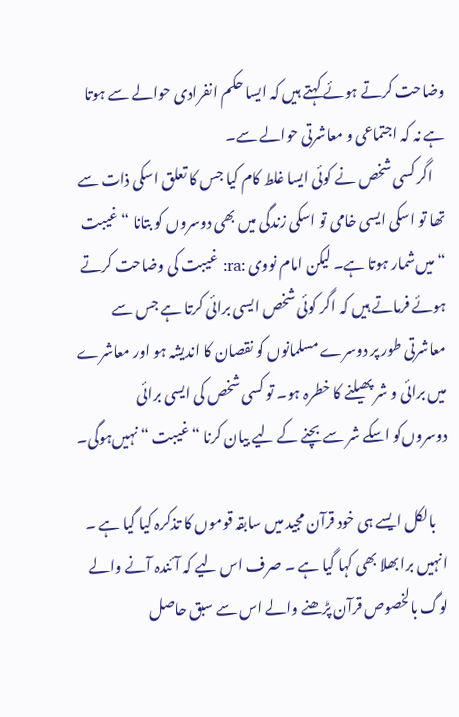وضاحت کرتے ہوئے کہتے ہیں کہ ایسا حکم انفرادی حوالے سے ہوتا ہے نہ کہ اجتماعی و معاشرتی حوالے سے۔
    اگر کسی شخص نے کوئی ایسا غلط کام کیا جس کا تعلق اسکی ذات سے تھا تو اسکی ایسی خامی تو اسکی زندگی میں بھی دوسروں کو بتانا “ غیبت “ میں‌شمار ہوتا ہے۔ لیکن امام نووی :ra: غیبت کی وضاحت کرتے ہوئے فرماتے ہیں کہ اگر کوئی شخص ایسی برائی کرتا ہے جس سے معاشرتی طور پر دوسرے مسلمانوں کو نقصان کا اندیشہ ہو اور معاشرے میں برائی و شر پھیلنے کا خطرہ ہو۔ تو کسی شخص کی ایسی برائی دوسروں‌کو اسکے شر سے بچنے کے لیے بیان کرنا “غیبت “ نہیں‌ہوگی۔

    بالکل ایسے ہی خود قرآن مجید میں سابقہ قوموں کا تذکرہ کیا گیا ہے ۔ انہیں برا بھلا بھی کہا گیا ہے ۔ صرف اس لیے کہ آئندہ آنے والے لوگ بالخصوص قرآن پڑھنے والے اس سے سبق حاصل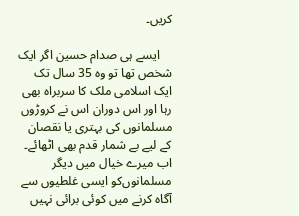کریں۔

    ایسے ہی صدام حسین اگر ایک شخص تھا تو وہ 35 سال تک ایک اسلامی ملک کا سربراہ بھی رہا اور اس دوران اس نے کروڑوں مسلمانوں کی بہتری یا نقصان کے لیے بے شمار قدم بھی اٹھائے۔ اب میرے خیال میں دیگر مسلمانوں‌کو ایسی غلطیوں سے آگاہ کرنے میں کوئی برائی نہیں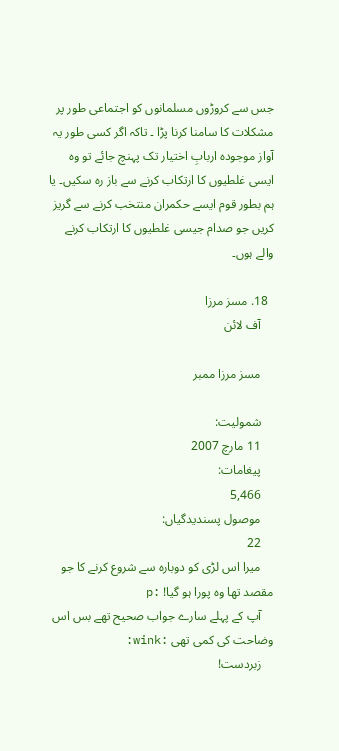جس سے کروڑوں مسلمانوں کو اجتماعی طور پر مشکلات کا سامنا کرنا پڑا ۔ تاکہ اگر کسی طور یہ آواز موجودہ اربابِ اختیار تک پہنچ جائے تو وہ ایسی غلطیوں کا ارتکاب کرنے سے باز رہ سکیں۔ یا ہم بطور قوم ایسے حکمران منتخب کرنے سے گریز کریں جو صدام جیسی غلطیوں کا ارتکاب کرنے والے ہوں۔

  18. مسز مرزا
    آف لائن

    مسز مرزا ممبر

    شمولیت:
    11 مارچ 2007
    پیغامات:
    5,466
    موصول پسندیدگیاں:
    22
    میرا اس لڑی کو دوبارہ سے شروع کرنے کا جو مقصد تھا وہ پورا ہو گیا! :p
    آپ کے پہلے سارے جواب صحیح تھے بس اس وضاحت کی کمی تھی :wink:
    زبردست!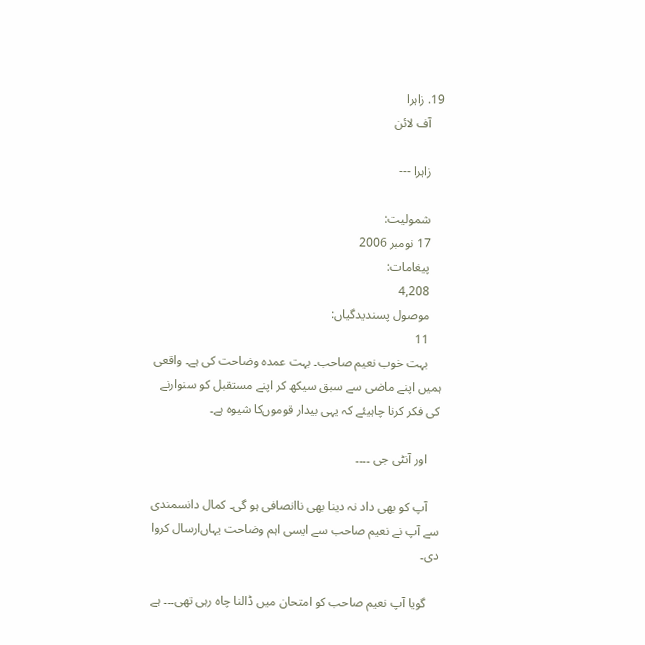19. زاہرا
    آف لائن

    زاہرا ---

    شمولیت:
    17 نومبر 2006
    پیغامات:
    4,208
    موصول پسندیدگیاں:
    11
    بہت خوب نعیم صاحب۔ بہت عمدہ وضاحت کی ہے۔ واقعی ہمیں اپنے ماضی سے سبق سیکھ کر اپنے مستقبل کو سنوارنے کی فکر کرنا چاہیئے کہ یہی بیدار قوموں‌کا شیوہ ہے۔

    اور آنٹی جی ۔۔۔۔

    آپ کو بھی داد نہ دینا بھی ناانصافی ہو گی۔ کمال دانسمندی سے آپ نے نعیم صاحب سے ایسی اہم وضاحت یہاں‌ارسال کروا دی۔

    گویا آپ نعیم صاحب کو امتحان میں ڈالنا چاہ رہی تھی۔۔۔ ہے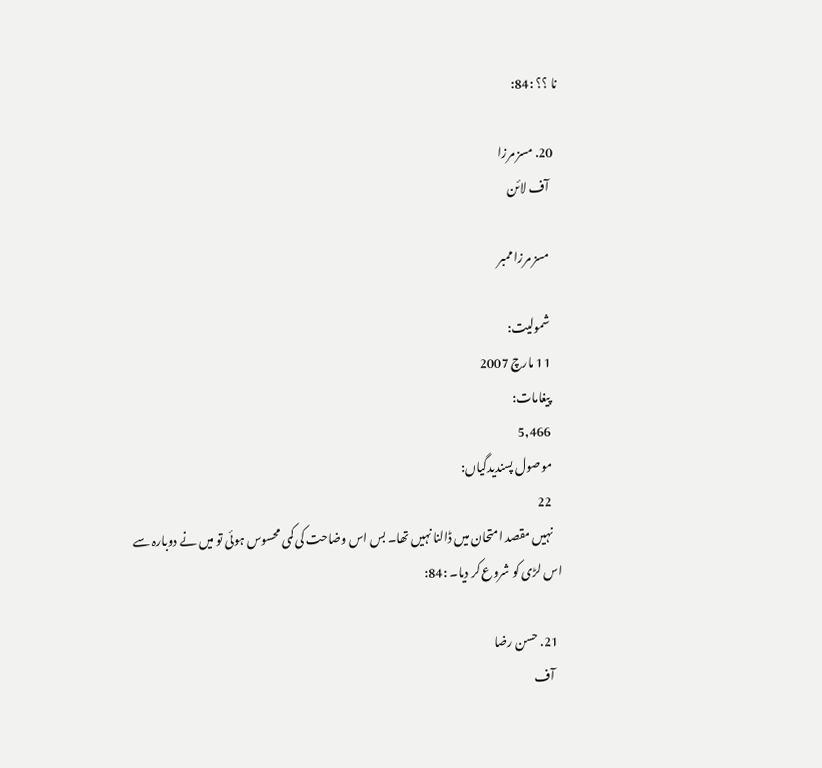نا ؟؟ :84:

  20. مسز مرزا
    آف لائن

    مسز مرزا ممبر

    شمولیت:
    11 مارچ 2007
    پیغامات:
    5,466
    موصول پسندیدگیاں:
    22
    نہیں مقصد امتحان میں ڈالنا نہیں تھا۔ بس اس وضاحت کی کمی محسوس ہوئی تو میں نے دوبارہ سے اس لڑی کو شروع کر دیا۔ :84:

  21. حسن رضا
    آف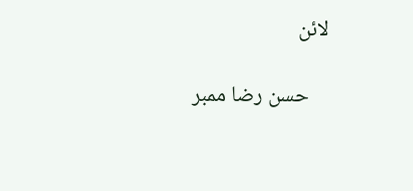لائن

    حسن رضا ممبر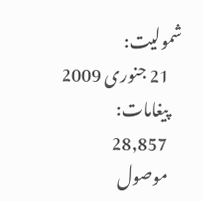شمولیت:
    21 جنوری 2009
    پیغامات:
    28,857
    موصول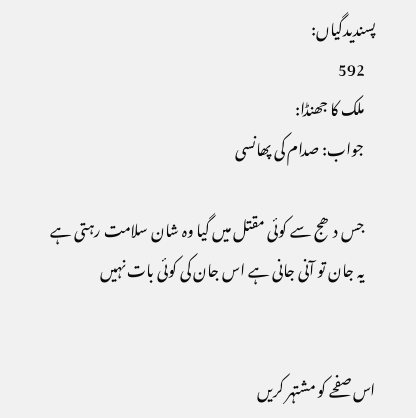پسندیدگیاں:
    592
    ملک کا جھنڈا:
    جواب: صدام کی پھانسی

    جس دھج سے کوئی مقتل ميں گیا وہ شان سلامت رہتی ہے
    يہ جان تو آنی جانی ہے اس جان کی کوئی بات نہيں


اس صفحے کو مشتہر کریں